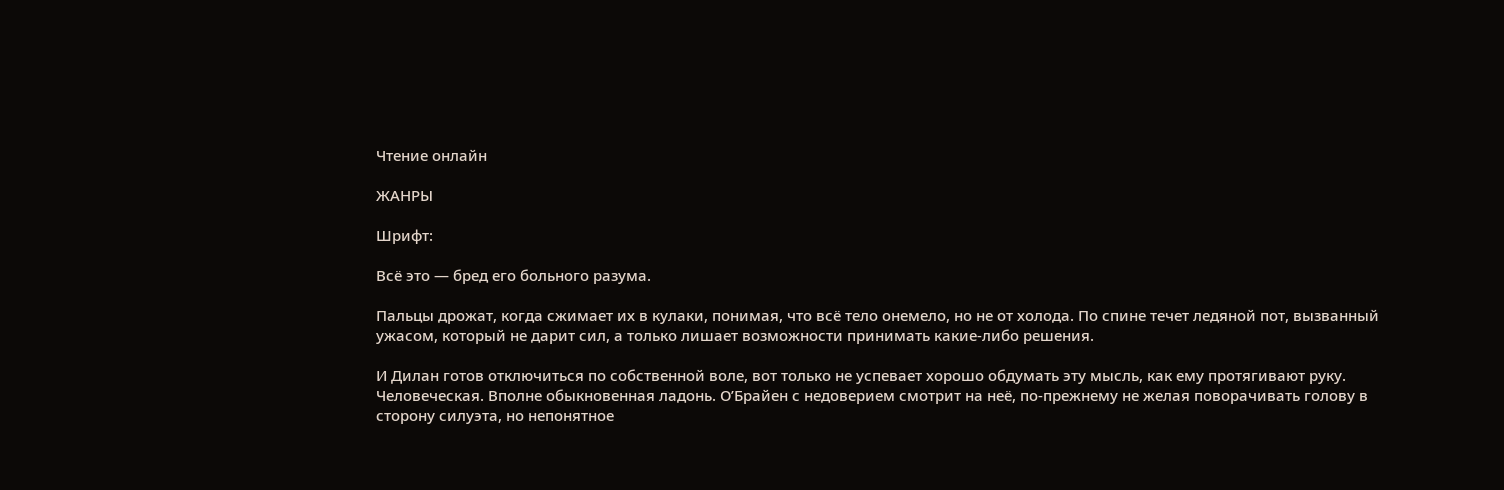Чтение онлайн

ЖАНРЫ

Шрифт:

Всё это — бред его больного разума.

Пальцы дрожат, когда сжимает их в кулаки, понимая, что всё тело онемело, но не от холода. По спине течет ледяной пот, вызванный ужасом, который не дарит сил, а только лишает возможности принимать какие-либо решения.

И Дилан готов отключиться по собственной воле, вот только не успевает хорошо обдумать эту мысль, как ему протягивают руку. Человеческая. Вполне обыкновенная ладонь. О’Брайен с недоверием смотрит на неё, по-прежнему не желая поворачивать голову в сторону силуэта, но непонятное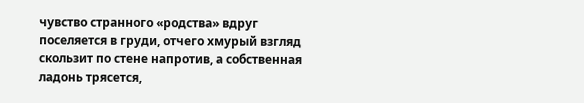чувство странного «родства» вдруг поселяется в груди, отчего хмурый взгляд скользит по стене напротив, а собственная ладонь трясется,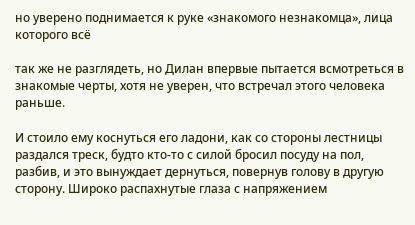но уверено поднимается к руке «знакомого незнакомца», лица которого всё

так же не разглядеть, но Дилан впервые пытается всмотреться в знакомые черты, хотя не уверен, что встречал этого человека раньше.

И стоило ему коснуться его ладони, как со стороны лестницы раздался треск, будто кто-то с силой бросил посуду на пол, разбив, и это вынуждает дернуться, повернув голову в другую сторону. Широко распахнутые глаза с напряжением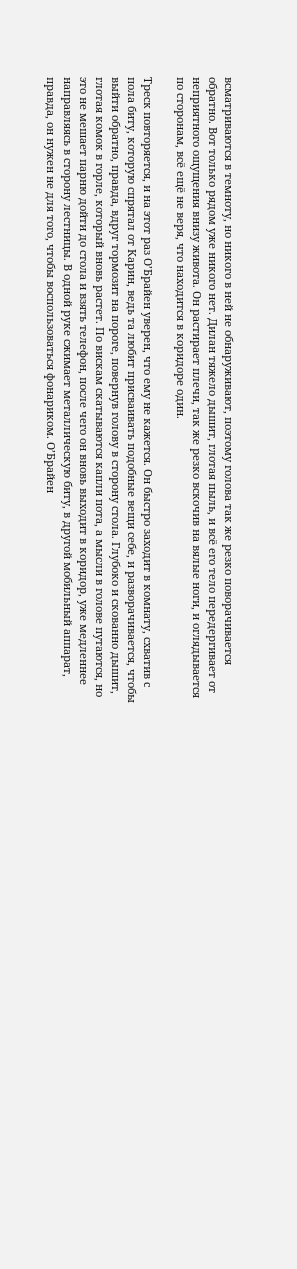всматриваются в темноту, но никого в ней не обнаруживают, поэтому голова так же резко поворачивается обратно. Вот только рядом уже никого нет. Дилан тяжело дышит, глотая пыль, и всё его тело передергивает от неприятного ощущения внизу живота. Он растирает плечи, так же резко вскочив на вялые ноги, и оглядывается по сторонам, всё ещё не веря, что находится в коридоре один.

Треск повторяется, и на этот раз О’Брайен уверен, что ему не кажется. Он быстро заходит в комнату, схватив с пола биту, которую спрятал от Карин, ведь та любит присваивать подобные вещи себе, и разворачивается, чтобы выйти обратно, правда, вдруг тормозит на пороге, повернув голову в сторону стола. Глубоко и скованно дышит, глотая комок в горле, который вновь растет. По вискам скатываются капли пота, а мысли в голове путаются, но это не мешает парню дойти до стола и взять телефон, после чего он вновь выходит в коридор, уже медленнее направляясь в сторону лестницы. В одной руке сжимает металлическую биту, в другой мобильный аппарат, правда, он нужен не для того, чтобы воспользоваться фонариком. О’Брайен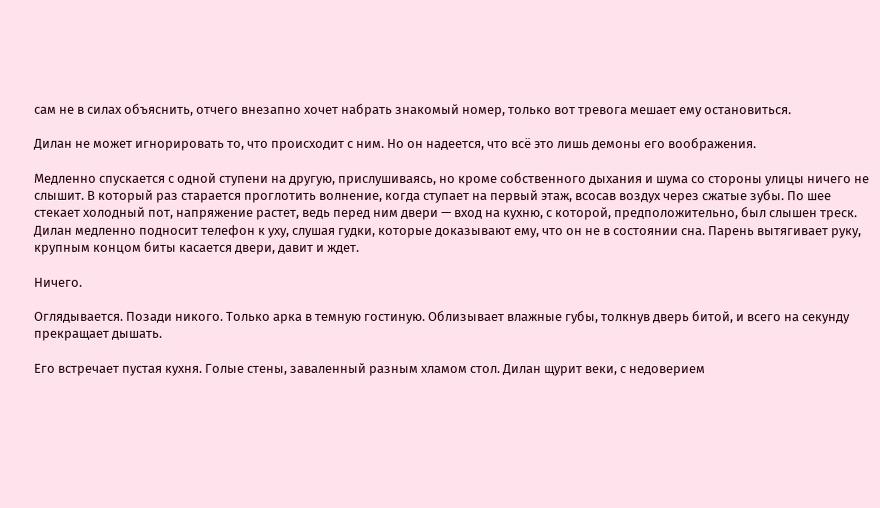сам не в силах объяснить, отчего внезапно хочет набрать знакомый номер, только вот тревога мешает ему остановиться.

Дилан не может игнорировать то, что происходит с ним. Но он надеется, что всё это лишь демоны его воображения.

Медленно спускается с одной ступени на другую, прислушиваясь, но кроме собственного дыхания и шума со стороны улицы ничего не слышит. В который раз старается проглотить волнение, когда ступает на первый этаж, всосав воздух через сжатые зубы. По шее стекает холодный пот, напряжение растет, ведь перед ним двери — вход на кухню, с которой, предположительно, был слышен треск. Дилан медленно подносит телефон к уху, слушая гудки, которые доказывают ему, что он не в состоянии сна. Парень вытягивает руку, крупным концом биты касается двери, давит и ждет.

Ничего.

Оглядывается. Позади никого. Только арка в темную гостиную. Облизывает влажные губы, толкнув дверь битой, и всего на секунду прекращает дышать.

Его встречает пустая кухня. Голые стены, заваленный разным хламом стол. Дилан щурит веки, с недоверием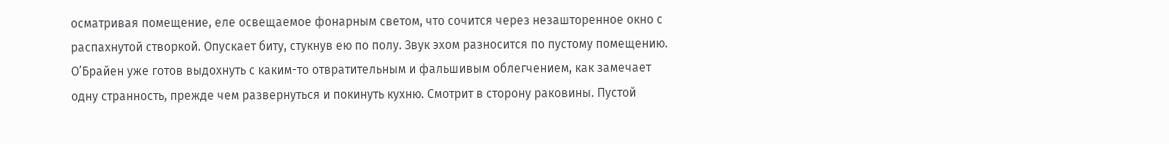осматривая помещение, еле освещаемое фонарным светом, что сочится через незашторенное окно с распахнутой створкой. Опускает биту, стукнув ею по полу. Звук эхом разносится по пустому помещению. О’Брайен уже готов выдохнуть с каким-то отвратительным и фальшивым облегчением, как замечает одну странность, прежде чем развернуться и покинуть кухню. Смотрит в сторону раковины. Пустой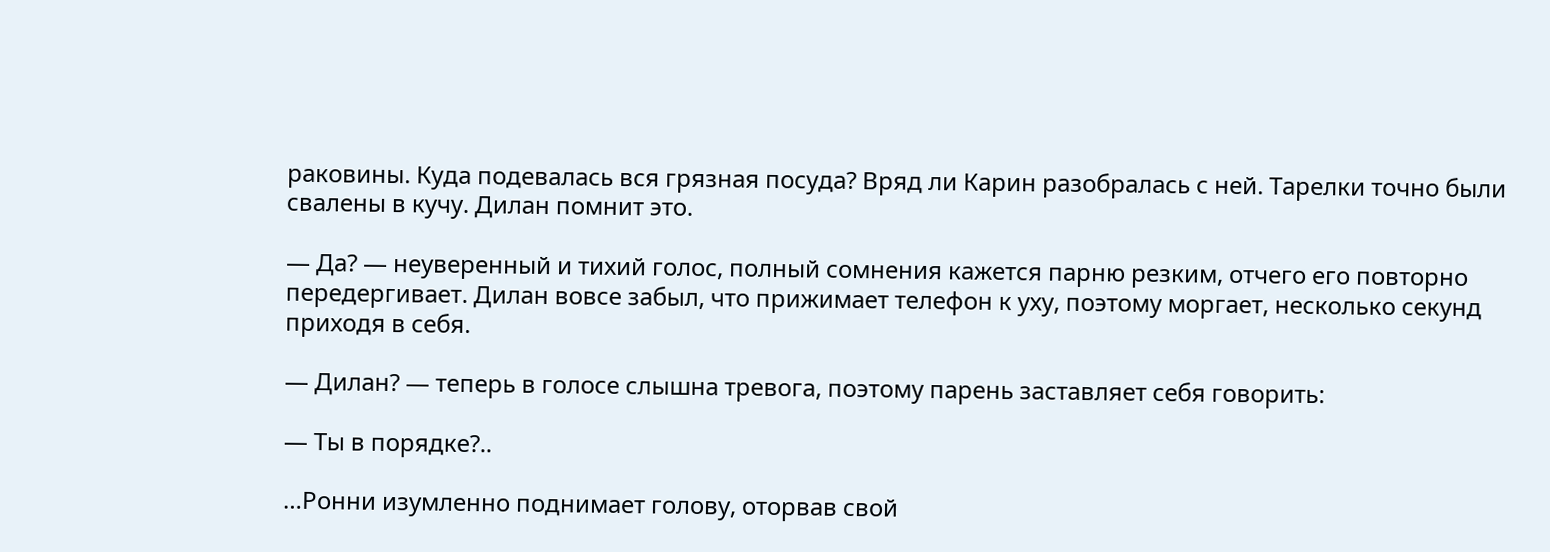раковины. Куда подевалась вся грязная посуда? Вряд ли Карин разобралась с ней. Тарелки точно были свалены в кучу. Дилан помнит это.

— Да? — неуверенный и тихий голос, полный сомнения кажется парню резким, отчего его повторно передергивает. Дилан вовсе забыл, что прижимает телефон к уху, поэтому моргает, несколько секунд приходя в себя.

— Дилан? — теперь в голосе слышна тревога, поэтому парень заставляет себя говорить:

— Ты в порядке?..

…Ронни изумленно поднимает голову, оторвав свой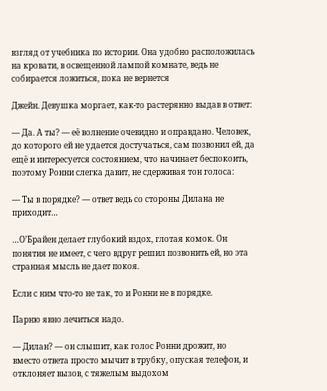взгляд от учебника по истории. Она удобно расположилась на кровати, в освещенной лампой комнате, ведь не собирается ложиться, пока не вернется

Джейн. Девушка моргает, как-то растерянно выдав в ответ:

— Да. А ты? — её волнение очевидно и оправдано. Человек, до которого ей не удается достучаться, сам позвонил ей, да ещё и интересуется состоянием, что начинает беспокоить, поэтому Ронни слегка давит, не сдерживая тон голоса:

— Ты в порядке? — ответ ведь со стороны Дилана не приходит…

…О’Брайен делает глубокий вздох, глотая комок. Он понятия не имеет, с чего вдруг решил позвонить ей, но эта странная мысль не дает покоя.

Если с ним что-то не так, то и Ронни не в порядке.

Парню явно лечиться надо.

— Дилан? — он слышит, как голос Ронни дрожит, но вместо ответа просто мычит в трубку, опуская телефон, и отклоняет вызов, с тяжелым выдохом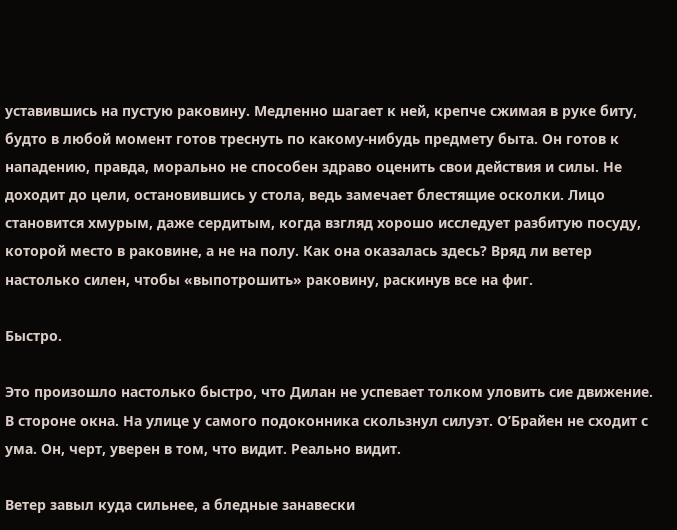уставившись на пустую раковину. Медленно шагает к ней, крепче сжимая в руке биту, будто в любой момент готов треснуть по какому-нибудь предмету быта. Он готов к нападению, правда, морально не способен здраво оценить свои действия и силы. Не доходит до цели, остановившись у стола, ведь замечает блестящие осколки. Лицо становится хмурым, даже сердитым, когда взгляд хорошо исследует разбитую посуду, которой место в раковине, а не на полу. Как она оказалась здесь? Вряд ли ветер настолько силен, чтобы «выпотрошить» раковину, раскинув все на фиг.

Быстро.

Это произошло настолько быстро, что Дилан не успевает толком уловить сие движение. В стороне окна. На улице у самого подоконника скользнул силуэт. О’Брайен не сходит с ума. Он, черт, уверен в том, что видит. Реально видит.

Ветер завыл куда сильнее, а бледные занавески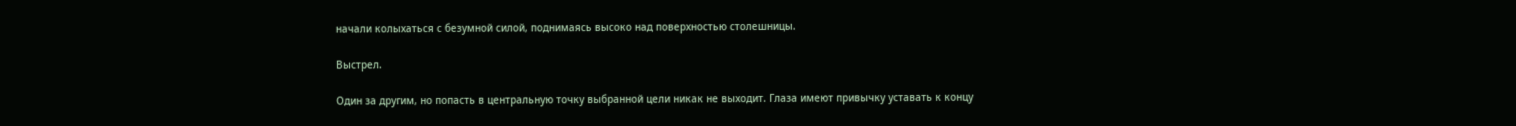начали колыхаться с безумной силой, поднимаясь высоко над поверхностью столешницы.

Выстрел.

Один за другим, но попасть в центральную точку выбранной цели никак не выходит. Глаза имеют привычку уставать к концу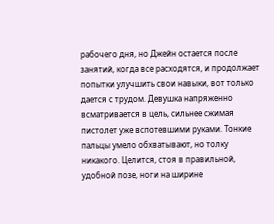рабочего дня, но Джейн остается после занятий, когда все расходятся, и продолжает попытки улучшить свои навыки, вот только дается с трудом. Девушка напряженно всматривается в цель, сильнее сжимая пистолет уже вспотевшими руками. Тонкие пальцы умело обхватывают, но толку никакого. Целится, стоя в правильной, удобной позе, ноги на ширине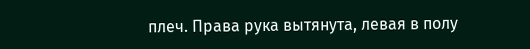плеч. Права рука вытянута, левая в полу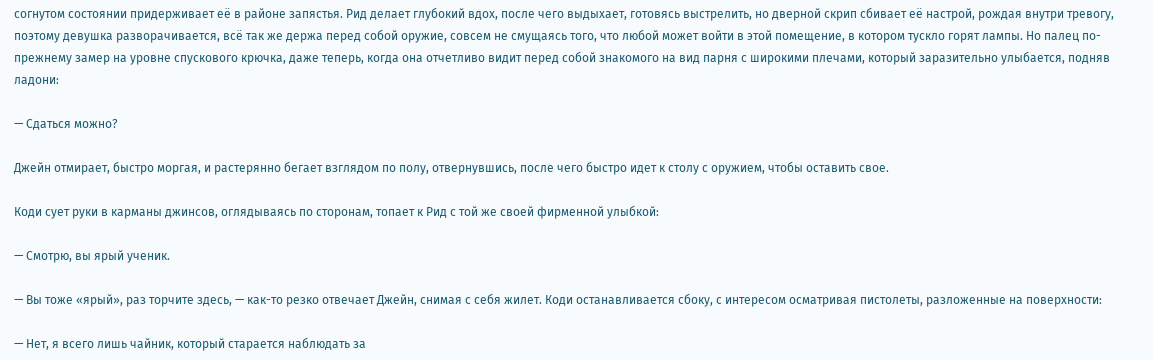согнутом состоянии придерживает её в районе запястья. Рид делает глубокий вдох, после чего выдыхает, готовясь выстрелить, но дверной скрип сбивает её настрой, рождая внутри тревогу, поэтому девушка разворачивается, всё так же держа перед собой оружие, совсем не смущаясь того, что любой может войти в этой помещение, в котором тускло горят лампы. Но палец по-прежнему замер на уровне спускового крючка, даже теперь, когда она отчетливо видит перед собой знакомого на вид парня с широкими плечами, который заразительно улыбается, подняв ладони:

— Сдаться можно?

Джейн отмирает, быстро моргая, и растерянно бегает взглядом по полу, отвернувшись, после чего быстро идет к столу с оружием, чтобы оставить свое.

Коди сует руки в карманы джинсов, оглядываясь по сторонам, топает к Рид с той же своей фирменной улыбкой:

— Смотрю, вы ярый ученик.

— Вы тоже «ярый», раз торчите здесь, — как-то резко отвечает Джейн, снимая с себя жилет. Коди останавливается сбоку, с интересом осматривая пистолеты, разложенные на поверхности:

— Нет, я всего лишь чайник, который старается наблюдать за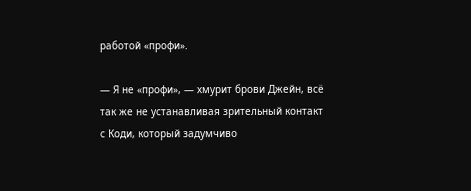работой «профи».

— Я не «профи», — хмурит брови Джейн, всё так же не устанавливая зрительный контакт с Коди, который задумчиво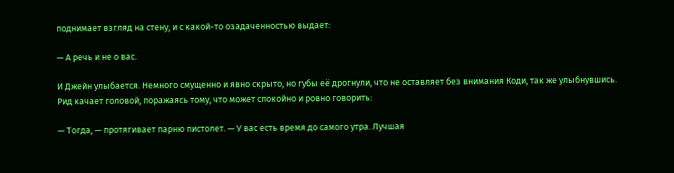поднимает взгляд на стену, и с какой-то озадаченностью выдает:

— А речь и не о вас.

И Джейн улыбается. Немного смущенно и явно скрыто, но губы её дрогнули, что не оставляет без внимания Коди, так же улыбнувшись. Рид качает головой, поражаясь тому, что может спокойно и ровно говорить:

— Тогда, — протягивает парню пистолет. — У вас есть время до самого утра. Лучшая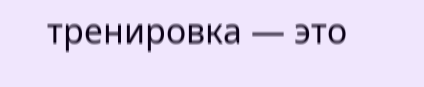тренировка — это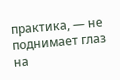практика, — не поднимает глаз на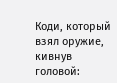Коди, который взял оружие, кивнув головой: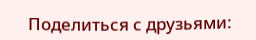Поделиться с друзьями: